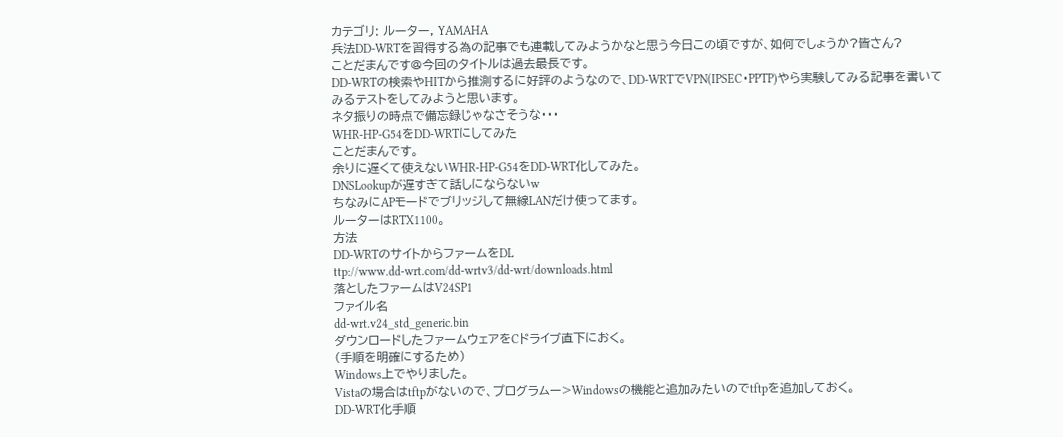カテゴリ: ルーター, YAMAHA
兵法DD-WRTを習得する為の記事でも連載してみようかなと思う今日この頃ですが、如何でしょうか?皆さん?
ことだまんです@今回のタイトルは過去最長です。
DD-WRTの検索やHITから推測するに好評のようなので、DD-WRTでVPN(IPSEC・PPTP)やら実験してみる記事を書いてみるテストをしてみようと思います。
ネタ振りの時点で備忘録じゃなさそうな・・・
WHR-HP-G54をDD-WRTにしてみた
ことだまんです。
余りに遅くて使えないWHR-HP-G54をDD-WRT化してみた。
DNSLookupが遅すぎて話しにならないw
ちなみにAPモードでブリッジして無線LANだけ使ってます。
ルーターはRTX1100。
方法
DD-WRTのサイトからファームをDL
ttp://www.dd-wrt.com/dd-wrtv3/dd-wrt/downloads.html
落としたファームはV24SP1
ファイル名
dd-wrt.v24_std_generic.bin
ダウンロードしたファームウェアをCドライブ直下におく。
(手順を明確にするため)
Windows上でやりました。
Vistaの場合はtftpがないので、プログラムー>Windowsの機能と追加みたいのでtftpを追加しておく。
DD-WRT化手順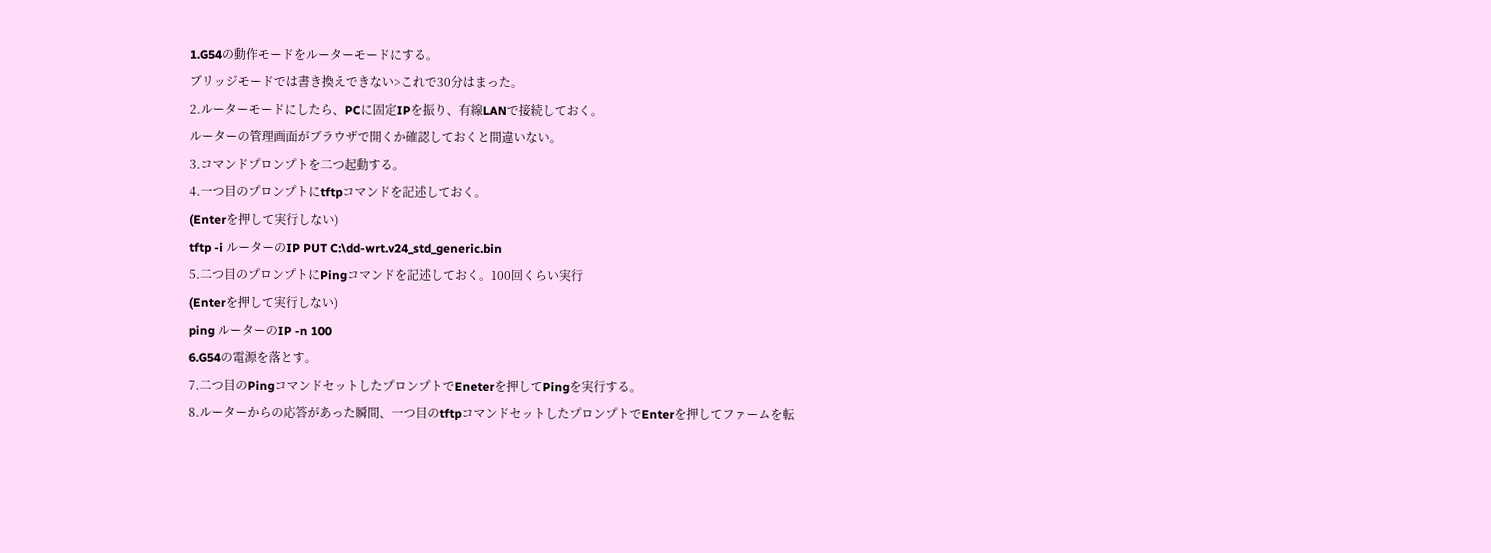1.G54の動作モードをルーターモードにする。
ブリッジモードでは書き換えできない>これで30分はまった。
2.ルーターモードにしたら、PCに固定IPを振り、有線LANで接続しておく。
ルーターの管理画面がブラウザで開くか確認しておくと間違いない。
3.コマンドプロンプトを二つ起動する。
4.一つ目のプロンプトにtftpコマンドを記述しておく。
(Enterを押して実行しない)
tftp -i ルーターのIP PUT C:\dd-wrt.v24_std_generic.bin
5.二つ目のプロンプトにPingコマンドを記述しておく。100回くらい実行
(Enterを押して実行しない)
ping ルーターのIP -n 100
6.G54の電源を落とす。
7.二つ目のPingコマンドセットしたプロンプトでEneterを押してPingを実行する。
8.ルーターからの応答があった瞬間、一つ目のtftpコマンドセットしたプロンプトでEnterを押してファームを転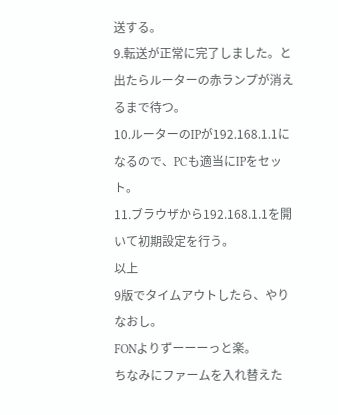送する。
9.転送が正常に完了しました。と出たらルーターの赤ランプが消えるまで待つ。
10.ルーターのIPが192.168.1.1になるので、PCも適当にIPをセット。
11.ブラウザから192.168.1.1を開いて初期設定を行う。
以上
9版でタイムアウトしたら、やりなおし。
FONよりずーーーっと楽。
ちなみにファームを入れ替えた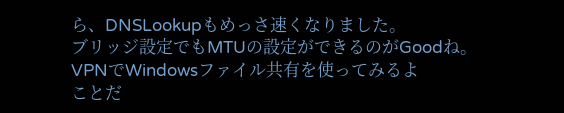ら、DNSLookupもめっさ速くなりました。
ブリッジ設定でもMTUの設定ができるのがGoodね。
VPNでWindowsファイル共有を使ってみるよ
ことだ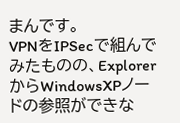まんです。
VPNをIPSecで組んでみたものの、ExplorerからWindowsXPノードの参照ができな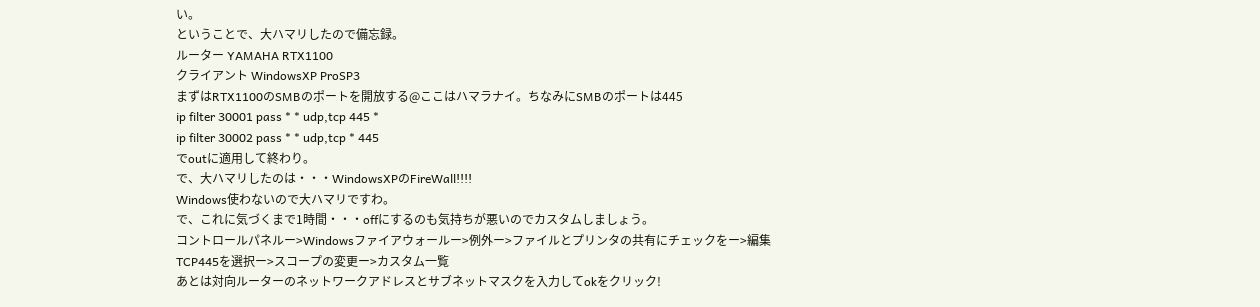い。
ということで、大ハマリしたので備忘録。
ルーター YAMAHA RTX1100
クライアント WindowsXP ProSP3
まずはRTX1100のSMBのポートを開放する@ここはハマラナイ。ちなみにSMBのポートは445
ip filter 30001 pass * * udp,tcp 445 *
ip filter 30002 pass * * udp,tcp * 445
でoutに適用して終わり。
で、大ハマリしたのは・・・WindowsXPのFireWall!!!!
Windows使わないので大ハマリですわ。
で、これに気づくまで1時間・・・offにするのも気持ちが悪いのでカスタムしましょう。
コントロールパネルー>Windowsファイアウォールー>例外ー>ファイルとプリンタの共有にチェックをー>編集
TCP445を選択ー>スコープの変更ー>カスタム一覧
あとは対向ルーターのネットワークアドレスとサブネットマスクを入力してokをクリック!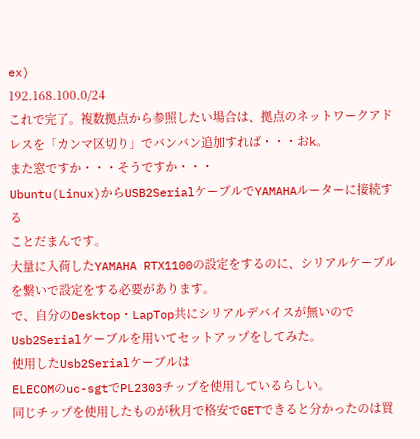ex)
192.168.100.0/24
これで完了。複数拠点から参照したい場合は、拠点のネットワークアドレスを「カンマ区切り」でバンバン追加すれば・・・おk。
また窓ですか・・・そうですか・・・
Ubuntu(Linux)からUSB2SerialケーブルでYAMAHAルーターに接続する
ことだまんです。
大量に入荷したYAMAHA RTX1100の設定をするのに、シリアルケーブルを繋いで設定をする必要があります。
で、自分のDesktop・LapTop共にシリアルデバイスが無いのでUsb2Serialケーブルを用いてセットアップをしてみた。
使用したUsb2Serialケーブルは
ELECOMのuc-sgtでPL2303チップを使用しているらしい。
同じチップを使用したものが秋月で格安でGETできると分かったのは買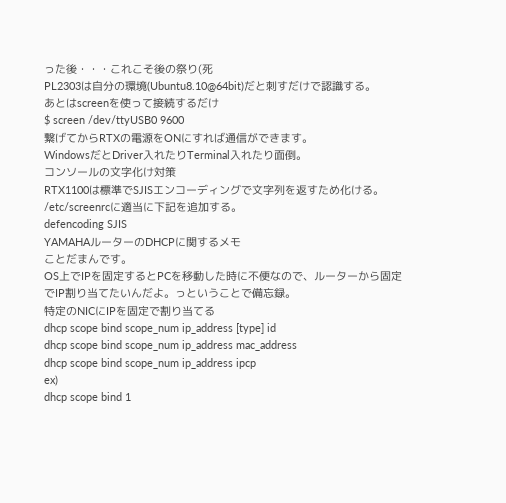った後・・・これこそ後の祭り(死
PL2303は自分の環境(Ubuntu8.10@64bit)だと刺すだけで認識する。
あとはscreenを使って接続するだけ
$ screen /dev/ttyUSB0 9600
繋げてからRTXの電源をONにすれば通信ができます。
WindowsだとDriver入れたりTerminal入れたり面倒。
コンソールの文字化け対策
RTX1100は標準でSJISエンコーディングで文字列を返すため化ける。
/etc/screenrcに適当に下記を追加する。
defencoding SJIS
YAMAHAルーターのDHCPに関するメモ
ことだまんです。
OS上でIPを固定するとPCを移動した時に不便なので、ルーターから固定でIP割り当てたいんだよ。っということで備忘録。
特定のNICにIPを固定で割り当てる
dhcp scope bind scope_num ip_address [type] id
dhcp scope bind scope_num ip_address mac_address
dhcp scope bind scope_num ip_address ipcp
ex)
dhcp scope bind 1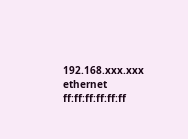192.168.xxx.xxx ethernet ff:ff:ff:ff:ff:ff